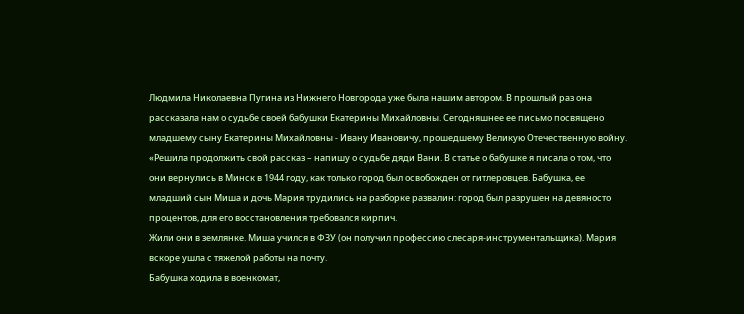Людмила Николаевна Пугина из Нижнего Новгорода уже была нашим автором. В прошлый раз она рассказала нам о судьбе своей бабушки Екатерины Михайловны. Сегодняшнее ее письмо посвящено младшему сыну Екатерины Михайловны - Ивану Ивановичу, прошедшему Великую Отечественную войну.
«Решила продолжить свой рассказ – напишу о судьбе дяди Вани. В статье о бабушке я писала о том, что они вернулись в Минск в 1944 году, как только город был освобожден от гитлеровцев. Бабушка, ее младший сын Миша и дочь Мария трудились на разборке развалин: город был разрушен на девяносто процентов, для его восстановления требовался кирпич.
Жили они в землянке. Миша учился в ФЗУ (он получил профессию слесаря-инструментальщика). Мария вскоре ушла с тяжелой работы на почту.
Бабушка ходила в военкомат,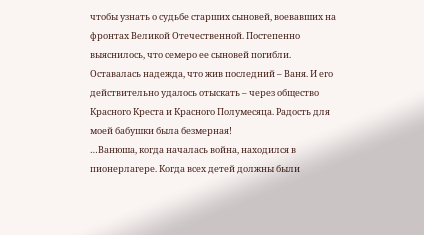чтобы узнать о судьбе старших сыновей, воевавших на фронтах Великой Отечественной. Постепенно выяснилось, что семеро ее сыновей погибли. Оставалась надежда, что жив последний – Ваня. И его действительно удалось отыскать – через общество Красного Креста и Красного Полумесяца. Радость для моей бабушки была безмерная!
…Ванюша, когда началась война, находился в пионерлагере. Когда всех детей должны были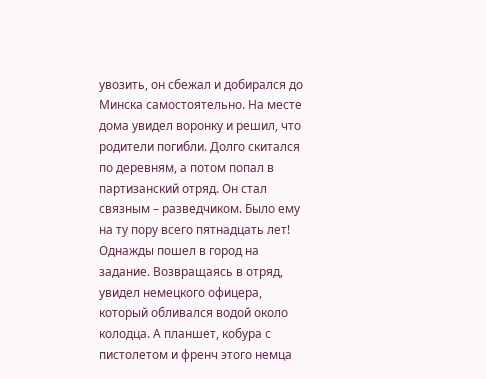увозить, он сбежал и добирался до Минска самостоятельно. На месте дома увидел воронку и решил, что родители погибли. Долго скитался по деревням, а потом попал в партизанский отряд. Он стал связным – разведчиком. Было ему на ту пору всего пятнадцать лет!
Однажды пошел в город на задание. Возвращаясь в отряд, увидел немецкого офицера, который обливался водой около колодца. А планшет, кобура с пистолетом и френч этого немца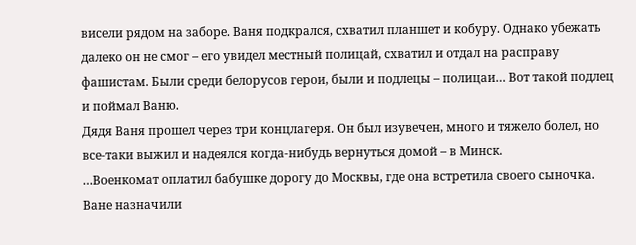висели рядом на заборе. Ваня подкрался, схватил планшет и кобуру. Однако убежать далеко он не смог – его увидел местный полицай, схватил и отдал на расправу фашистам. Были среди белорусов герои, были и подлецы – полицаи… Вот такой подлец и поймал Ваню.
Дядя Ваня прошел через три концлагеря. Он был изувечен, много и тяжело болел, но все-таки выжил и надеялся когда-нибудь вернуться домой – в Минск.
…Военкомат оплатил бабушке дорогу до Москвы, где она встретила своего сыночка. Ване назначили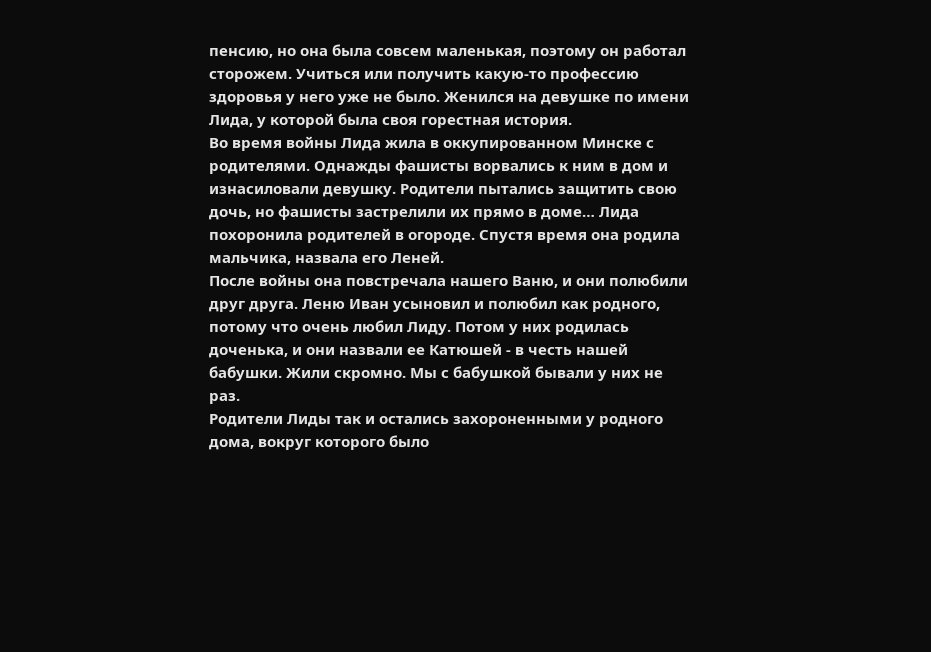пенсию, но она была совсем маленькая, поэтому он работал сторожем. Учиться или получить какую-то профессию здоровья у него уже не было. Женился на девушке по имени Лида, у которой была своя горестная история.
Во время войны Лида жила в оккупированном Минске с родителями. Однажды фашисты ворвались к ним в дом и изнасиловали девушку. Родители пытались защитить свою дочь, но фашисты застрелили их прямо в доме… Лида похоронила родителей в огороде. Спустя время она родила мальчика, назвала его Леней.
После войны она повстречала нашего Ваню, и они полюбили друг друга. Леню Иван усыновил и полюбил как родного, потому что очень любил Лиду. Потом у них родилась доченька, и они назвали ее Катюшей - в честь нашей бабушки. Жили скромно. Мы с бабушкой бывали у них не раз.
Родители Лиды так и остались захороненными у родного дома, вокруг которого было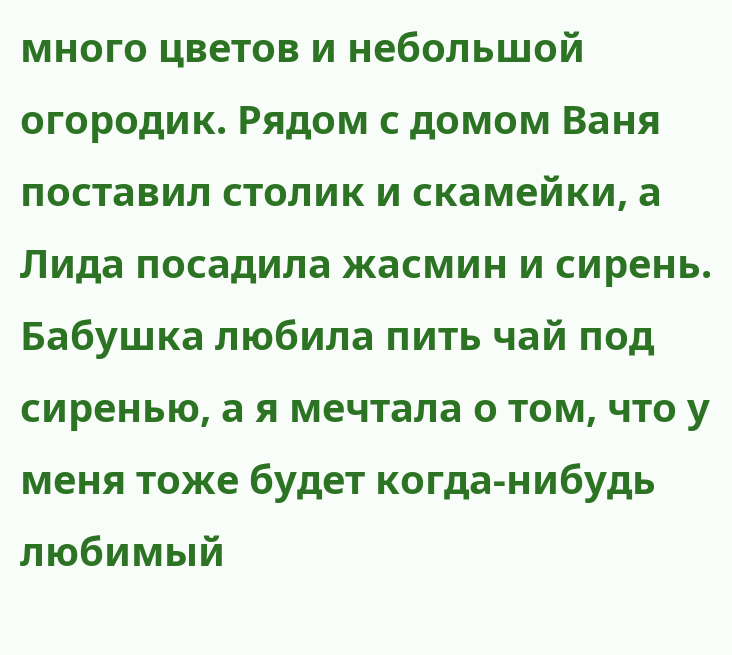много цветов и небольшой огородик. Рядом с домом Ваня поставил столик и скамейки, а Лида посадила жасмин и сирень. Бабушка любила пить чай под сиренью, а я мечтала о том, что у меня тоже будет когда-нибудь любимый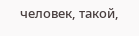человек, такой,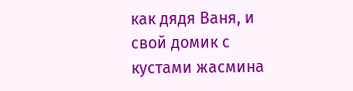как дядя Ваня, и свой домик с кустами жасмина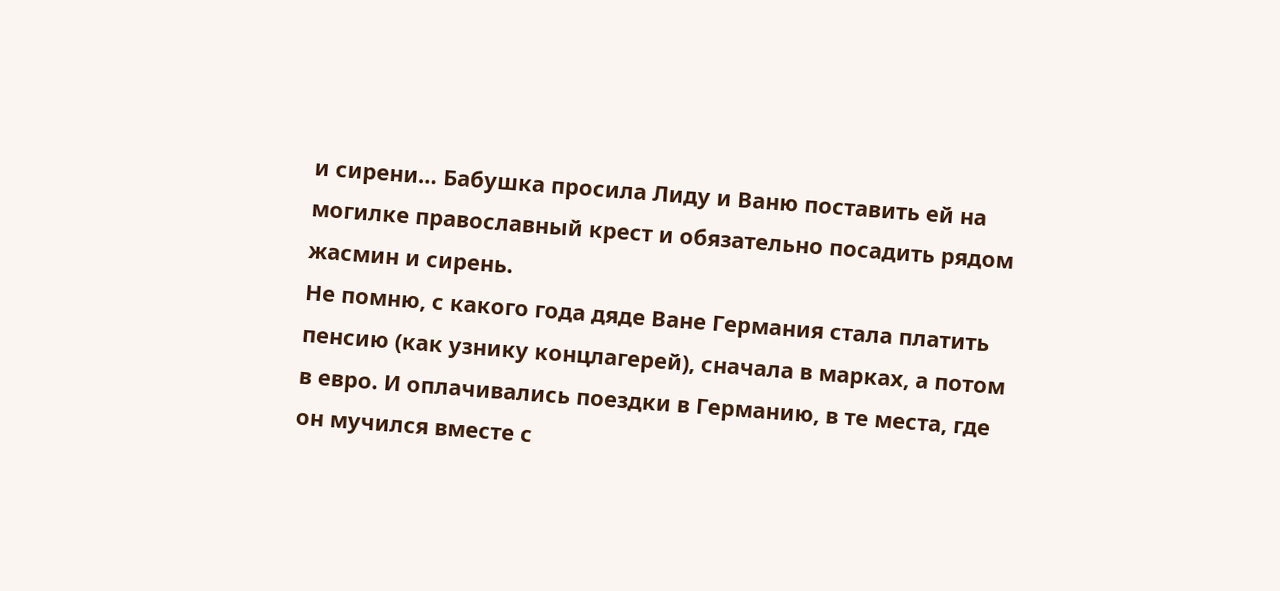и сирени… Бабушка просила Лиду и Ваню поставить ей на могилке православный крест и обязательно посадить рядом жасмин и сирень.
Не помню, с какого года дяде Ване Германия стала платить пенсию (как узнику концлагерей), сначала в марках, а потом в евро. И оплачивались поездки в Германию, в те места, где он мучился вместе с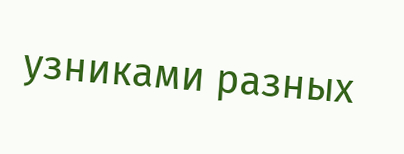узниками разных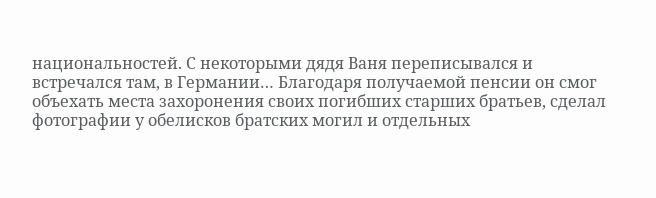национальностей. С некоторыми дядя Ваня переписывался и встречался там, в Германии… Благодаря получаемой пенсии он смог объехать места захоронения своих погибших старших братьев, сделал фотографии у обелисков братских могил и отдельных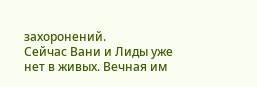захоронений.
Сейчас Вани и Лиды уже нет в живых. Вечная им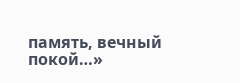память, вечный покой…»